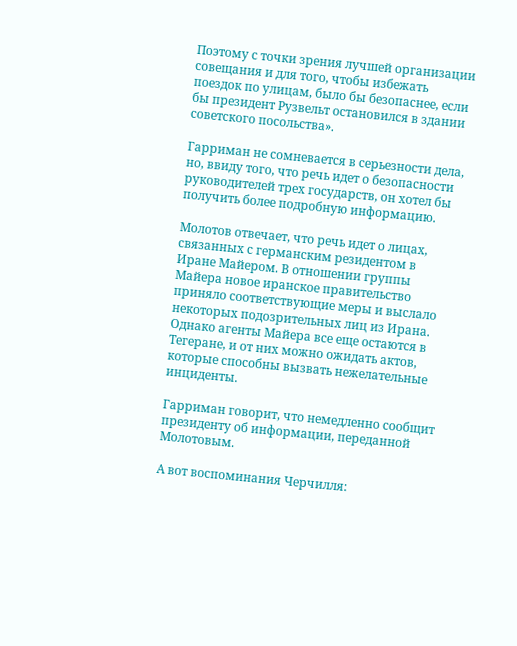Поэтому с точки зрения лучшей организации совещания и для того, чтобы избежать поездок по улицам, было бы безопаснее, если бы президент Рузвельт остановился в здании советского посольства».

Гарриман не сомневается в серьезности дела, но, ввиду того, что речь идет о безопасности руководителей трех государств, он хотел бы получить более подробную информацию.

Молотов отвечает, что речь идет о лицах, связанных с германским резидентом в Иране Майером. В отношении группы Майера новое иранское правительство приняло соответствующие меры и выслало некоторых подозрительных лиц из Ирана. Однако агенты Майера все еще остаются в Тегеране, и от них можно ожидать актов, которые способны вызвать нежелательные инциденты.

Гарриман говорит, что немедленно сообщит президенту об информации, переданной Молотовым.

А вот воспоминания Черчилля: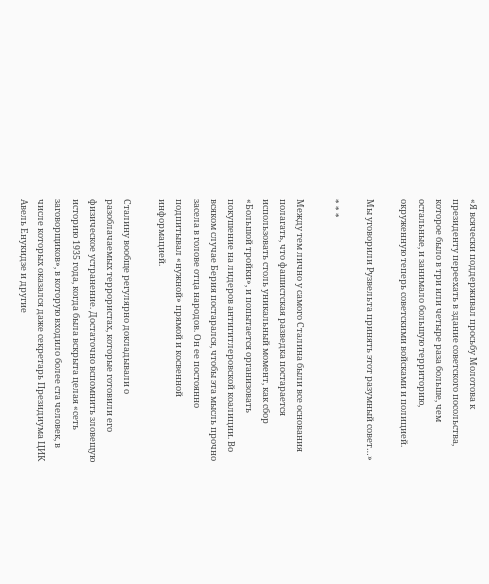«Я всячески поддерживал просьбу Молотова к президенту переехать в здание советского посольства, которое было в три или четыре раза больше, чем остальные, и занимало большую территорию, окруженную теперь советскими войсками и полицией.

Мы уговорили Рузвельта принять этот разумный совет…»

* * *

Между тем лично у самого Сталина были все основания полагать, что фашистская разведка постарается использовать столь уникальный момент, как сбор «Большой тройки», и попытается организовать покушение на лидеров антигитлеровской коалиции. Во всяком случае Берия постарался, чтобы эта мысль прочно засела в голове отца народов. Он ее постоянно подпитывал «нужной» прямой и косвенной информацией.

Сталину вообще регулярно докладывали о разоблачаемых террористах, которые готовили его физическое устранение. Достаточно вспомнить зловещую историю 1935 года, когда была вскрыта целая «сеть заговорщиков», в которую входило более ста человек, в числе которых оказался даже секретарь Президиума ЦИК Авель Енукидзе и другие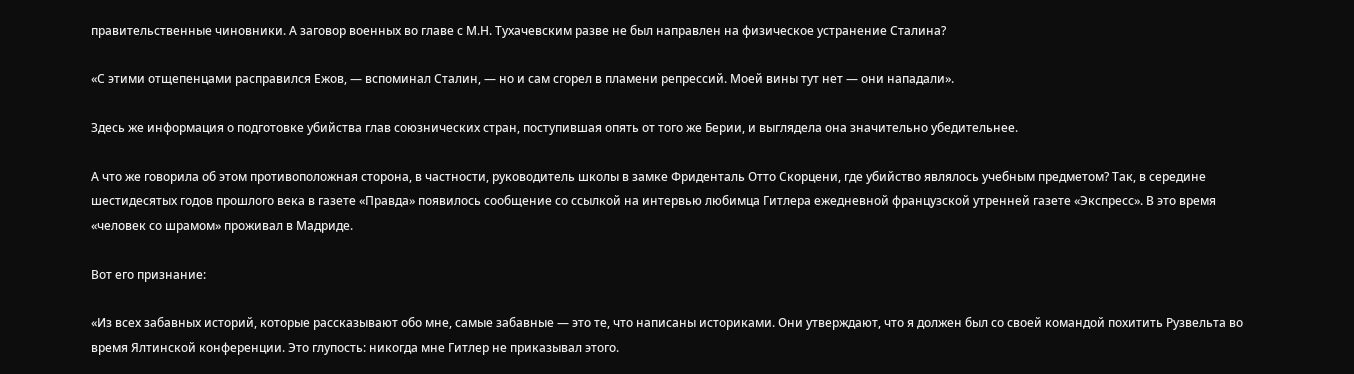правительственные чиновники. А заговор военных во главе с М.Н. Тухачевским разве не был направлен на физическое устранение Сталина?

«С этими отщепенцами расправился Ежов, — вспоминал Сталин, — но и сам сгорел в пламени репрессий. Моей вины тут нет — они нападали».

Здесь же информация о подготовке убийства глав союзнических стран, поступившая опять от того же Берии, и выглядела она значительно убедительнее.

А что же говорила об этом противоположная сторона, в частности, руководитель школы в замке Фриденталь Отто Скорцени, где убийство являлось учебным предметом? Так, в середине шестидесятых годов прошлого века в газете «Правда» появилось сообщение со ссылкой на интервью любимца Гитлера ежедневной французской утренней газете «Экспресс». В это время «человек со шрамом» проживал в Мадриде.

Вот его признание:

«Из всех забавных историй, которые рассказывают обо мне, самые забавные — это те, что написаны историками. Они утверждают, что я должен был со своей командой похитить Рузвельта во время Ялтинской конференции. Это глупость: никогда мне Гитлер не приказывал этого.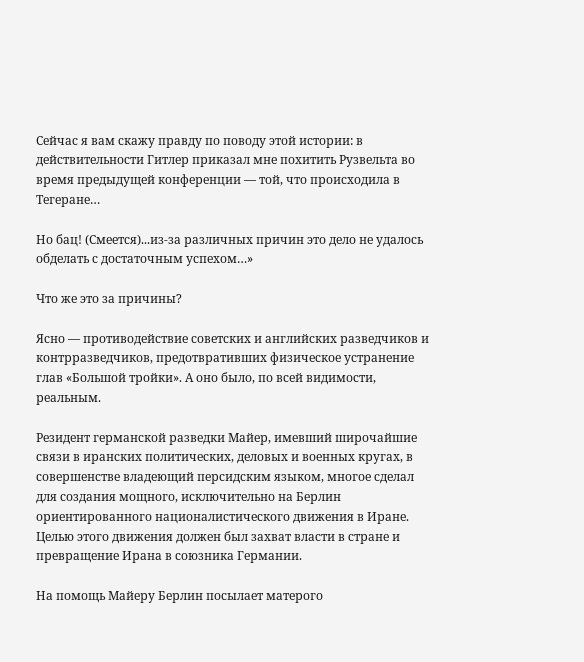Сейчас я вам скажу правду по поводу этой истории: в действительности Гитлер приказал мне похитить Рузвельта во время предыдущей конференции — той, что происходила в Тегеране…

Но бац! (Смеется)...из-за различных причин это дело не удалось обделать с достаточным успехом…»

Что же это за причины?

Ясно — противодействие советских и английских разведчиков и контрразведчиков, предотвративших физическое устранение глав «Большой тройки». А оно было, по всей видимости, реальным.

Резидент германской разведки Майер, имевший широчайшие связи в иранских политических, деловых и военных кругах, в совершенстве владеющий персидским языком, многое сделал для создания мощного, исключительно на Берлин ориентированного националистического движения в Иране. Целью этого движения должен был захват власти в стране и превращение Ирана в союзника Германии.

На помощь Майеру Берлин посылает матерого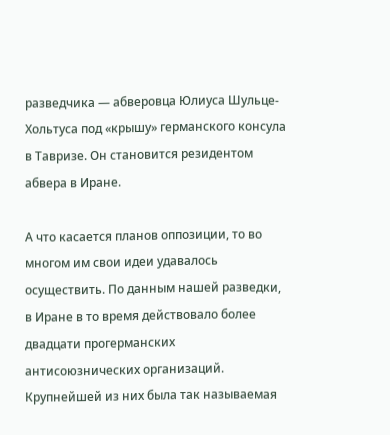разведчика — абверовца Юлиуса Шульце-Хольтуса под «крышу» германского консула в Тавризе. Он становится резидентом абвера в Иране.

А что касается планов оппозиции, то во многом им свои идеи удавалось осуществить. По данным нашей разведки, в Иране в то время действовало более двадцати прогерманских антисоюзнических организаций. Крупнейшей из них была так называемая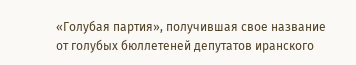«Голубая партия», получившая свое название от голубых бюллетеней депутатов иранского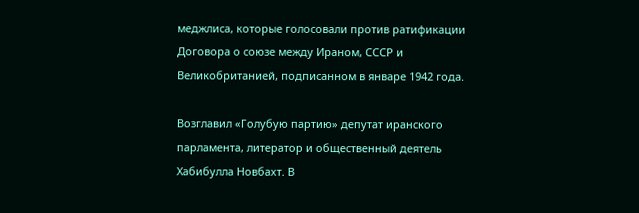меджлиса, которые голосовали против ратификации Договора о союзе между Ираном, СССР и Великобританией, подписанном в январе 1942 года.

Возглавил «Голубую партию» депутат иранского парламента, литератор и общественный деятель Хабибулла Новбахт. В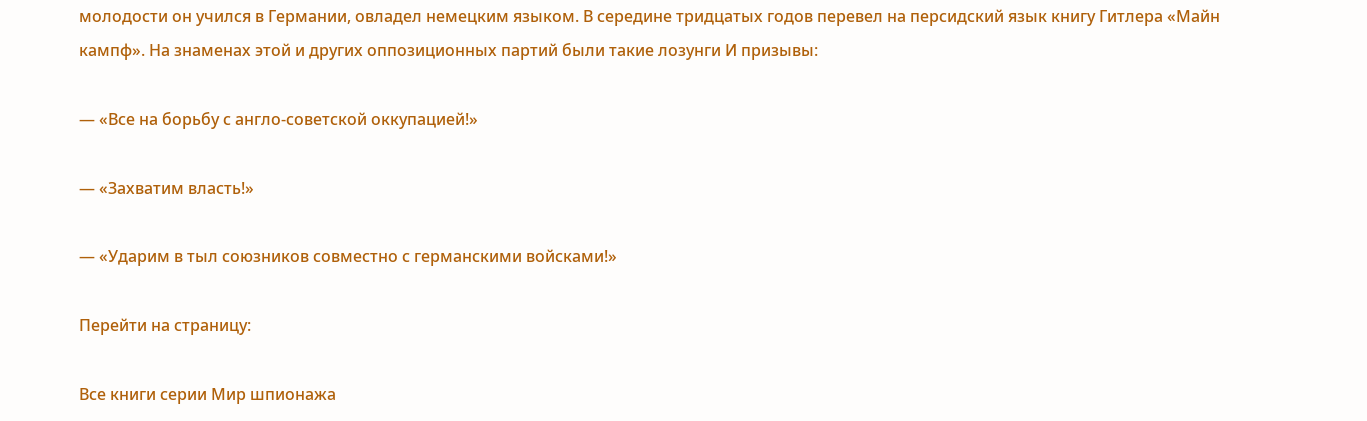молодости он учился в Германии, овладел немецким языком. В середине тридцатых годов перевел на персидский язык книгу Гитлера «Майн кампф». На знаменах этой и других оппозиционных партий были такие лозунги И призывы:

— «Все на борьбу с англо-советской оккупацией!»

— «Захватим власть!»

— «Ударим в тыл союзников совместно с германскими войсками!»

Перейти на страницу:

Все книги серии Мир шпионажа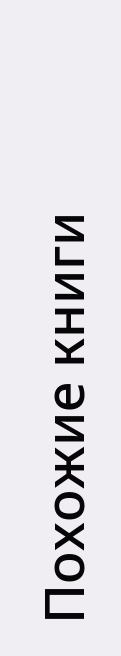Похожие книги